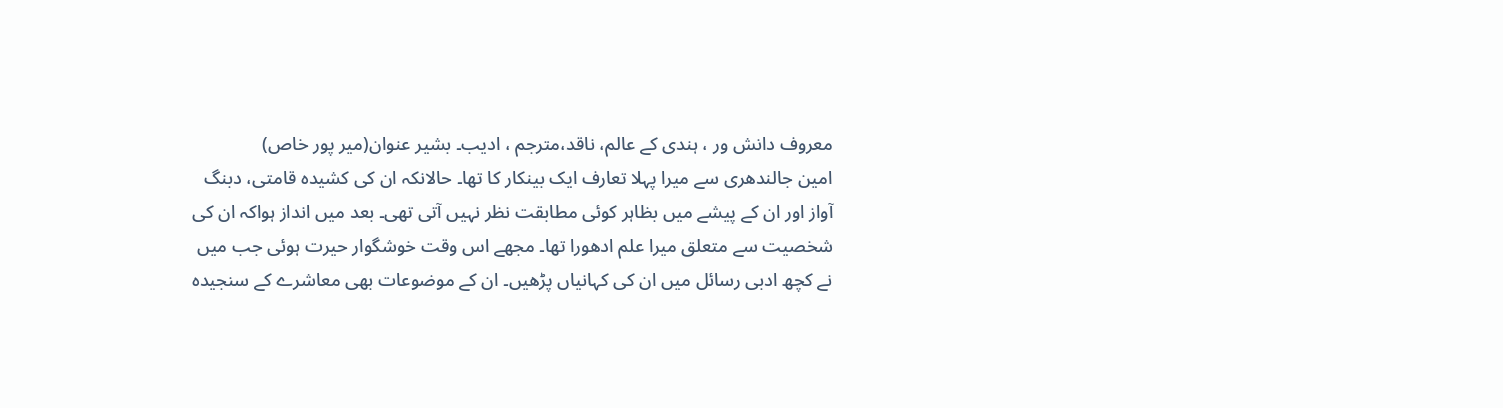معروف دانش ور ، ہندی کے عالم، ناقد،مترجم ، ادیب۔ بشیر عنوان(میر پور خاص)
امین جالندھری سے میرا پہلا تعارف ایک بینکار کا تھا۔ حالانکہ ان کی کشیدہ قامتی، دبنگ آواز اور ان کے پیشے میں بظاہر کوئی مطابقت نظر نہیں آتی تھی۔ بعد میں انداز ہواکہ ان کی شخصیت سے متعلق میرا علم ادھورا تھا۔ مجھے اس وقت خوشگوار حیرت ہوئی جب میں نے کچھ ادبی رسائل میں ان کی کہانیاں پڑھیں۔ ان کے موضوعات بھی معاشرے کے سنجیدہ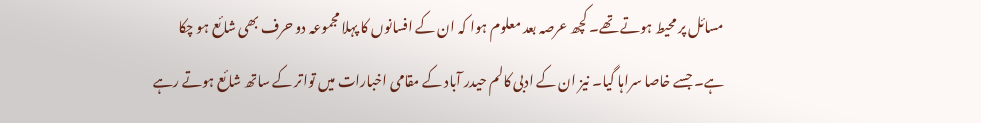مسائل پر محیط ہوتے تھے۔ کچھ عرصہ بعد معلوم ہوا کہ ان کے افسانوں کا پہلا مجموعہ دو حرف بھی شائع ہو چکا ہے۔ جسے خاصا سراہا گیا۔ نیز ان کے ادبی کالم حیدر آباد کے مقامی اخبارات میں تواتر کے ساتھ شائع ہوتے رہے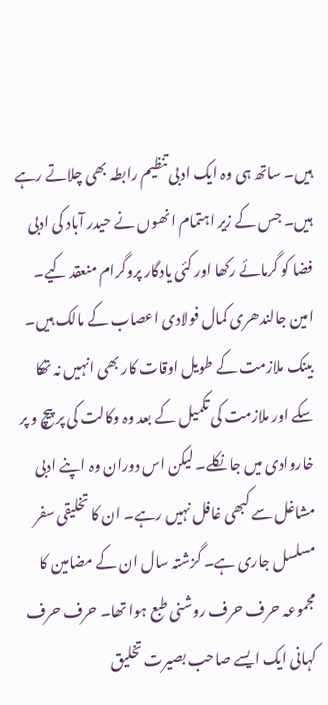ہیں۔ ساتھ ہی وہ ایک ادبی تنظیم رابطہ بھی چلاتے رہے ہیں۔ جس کے زیر اہتمام انھوں نے حیدر آباد کی ادبی فضا کو گرمائے رکھا اور کئی یادگار پروگرام منعقد کیے۔ امین جالندھری کمال فولادی اعصاب کے مالک ہیں۔ بینک ملازمت کے طویل اوقات کار بھی انہیں نہ تھکا سکے اور ملازمت کی تکمیل کے بعد وہ وکالت کی پر پیچ و پر خاروادی میں جا نکلے۔ لیکن اس دوران وہ اپنے ادبی مشاغل سے کبھی غافل نہیں رہے۔ ان کا تخلیقی سفر مسلسل جاری ہے۔ گزشتہ سال ان کے مضامین کا مجموعہ حرف حرف روشنی طبع ہوا تھا۔ حرف حرف کہانی ایک ایسے صاحب بصیرت تخلیق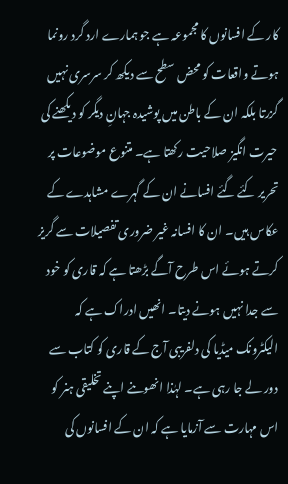کار کے افسانوں کا مجموعہ ہے جو ہمارے ارد گرد رونما ہوتے واقعات کو محض سطح سے دیکھ کر سرسری نہیں گزرتا بلکہ ان کے باطن میں پوشیدہ جہانِ دیگر کو دیکھنے کی حیرت انگیز صلاحیت رکھتا ہے۔ متنوع موضوعات پر تحریر کئے گئے افسانے ان کے گہرے مشاہدے کے عکاس ہیں۔ ان کا افسانہ غیر ضروری تفصیلات سے گریز کرتے ہوئے اس طرح آگے بڑھتا ہے کہ قاری کو خود سے جدا نہیں ہونے دیتا۔ انھیں ادراک ہے کہ الیکٹرونک میڈیا کی دلفریبی آج کے قاری کو کتاب سے دور لے جا رہی ہے۔ لہٰذا انھوںنے اپنے تخلیقی ہنر کو اس مہارت سے آزمایا ہے کہ ان کے افسانوں کی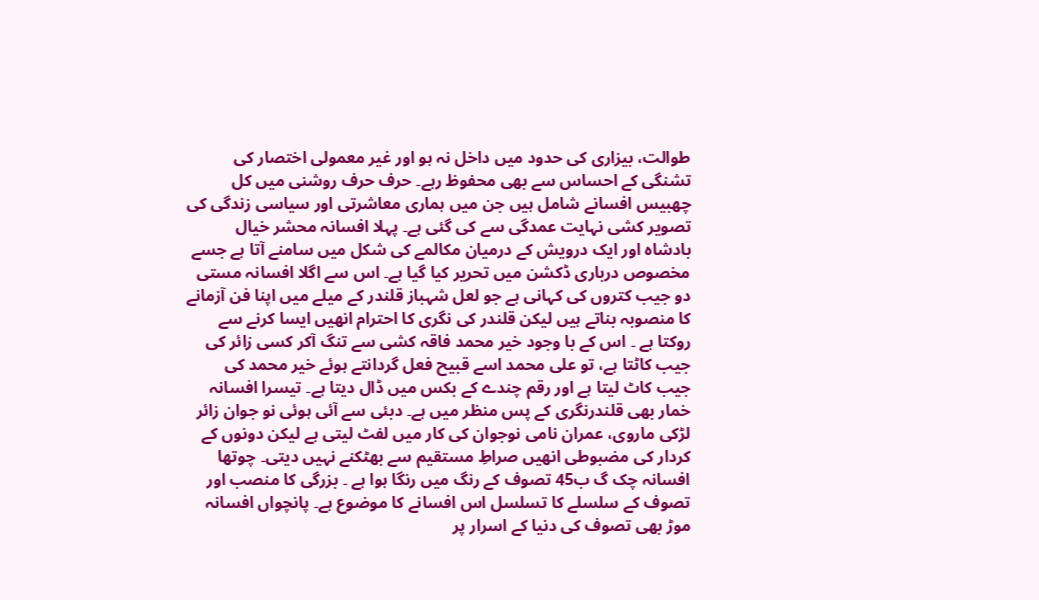طوالت، بیزاری کی حدود میں داخل نہ ہو اور غیر معمولی اختصار کی تشنگی کے احساس سے بھی محفوظ رہے۔ حرف حرف روشنی میں کل چھبیس افسانے شامل ہیں جن میں ہماری معاشرتی اور سیاسی زندگی کی تصویر کشی نہایت عمدگی سے کی گئی ہے۔ پہلا افسانہ محشر خیال بادشاہ اور ایک درویش کے درمیان مکالمے کی شکل میں سامنے آتا ہے جسے مخصوص درباری ڈکشن میں تحریر کیا گیا ہے۔ اس سے اگلا افسانہ مستی دو جیب کتروں کی کہانی ہے جو لعل شہباز قلندر کے میلے میں اپنا فن آزمانے کا منصوبہ بناتے ہیں لیکن قلندر کی نگری کا احترام انھیں ایسا کرنے سے روکتا ہے ۔ اس کے با وجود خیر محمد فاقہ کشی سے تنگ آکر کسی زائر کی جیب کاٹتا ہے، تو علی محمد اسے قبیح فعل گردانتے ہوئے خیر محمد کی جیب کاٹ لیتا ہے اور رقم چندے کے بکس میں ڈال دیتا ہے۔ تیسرا افسانہ خمار بھی قلندرنگری کے پس منظر میں ہے۔ دبئی سے آئی ہوئی نو جوان زائر لڑکی ماروی، عمران نامی نوجوان کی کار میں لفٹ لیتی ہے لیکن دونوں کے کردار کی مضبوطی انھیں صراطِ مستقیم سے بھٹکنے نہیں دیتی۔ چوتھا افسانہ چک گ ب45 تصوف کے رنگ میں رنگا ہوا ہے ۔ بزرگی کا منصب اور تصوف کے سلسلے کا تسلسل اس افسانے کا موضوع ہے۔ پانچواں افسانہ موڑ بھی تصوف کی دنیا کے اسرار پر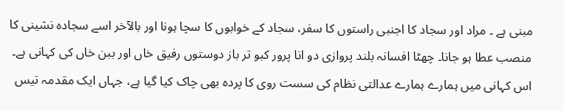مبنی ہے ۔ مراد اور سجاد کا اجنبی راستوں کا سفر، سجاد کے خوابوں کا سچا ہونا اور بالآخر اسے سجادہ نشینی کا منصب عطا ہو جانا۔ چھٹا افسانہ بلند پروازی دو انا پرور کبو تر باز دوستوں رفیق خاں اور ببن خاں کی کہانی ہے۔ اس کہانی میں ہمارے ہمارے عدالتی نظام کی سست روی کا پردہ بھی چاک کیا گیا ہے، جہاں ایک مقدمہ تیس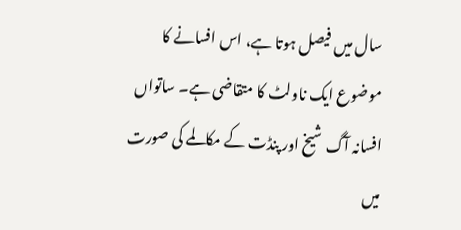سال میں فیصل ہوتا ہے، اس افسانے کا موضوع ایک ناولٹ کا متقاضی ہے۔ ساتواں افسانہ آگ شیخ اور پنڈت کے مکالمے کی صورت میں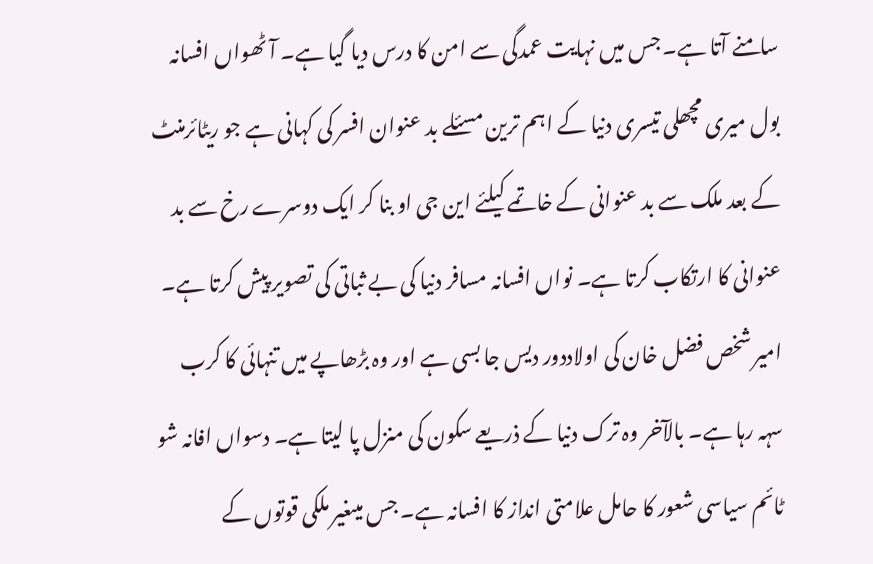سامنے آتا ہے۔ جس میں نہایت عمدگی سے امن کا درس دیا گیا ہے۔ آٹھواں افسانہ بول میری مچھلی تیسری دنیا کے اہم ترین مسئلے بد عنوان افسر کی کہانی ہے جو ریٹائرمنٹ کے بعد ملک سے بد عنوانی کے خاتمے کیلئے این جی او بنا کر ایک دوسرے رخ سے بد عنوانی کا ارتکاب کرتا ہے۔ نواں افسانہ مسافر دنیا کی بے ثباتی کی تصویر پیش کرتا ہے۔ امیر شخص فضل خان کی اولاددور دیس جا بسی ہے اور وہ بڑھاپے میں تنہائی کا کرب سہہ رہا ہے۔ بالآخر وہ ترک دنیا کے ذریعے سکون کی منزل پا لیتا ہے۔ دسواں افانہ شو ٹائم سیاسی شعور کا حامل علامتی انداز کا افسانہ ہے۔ جس میںغیر ملکی قوتوں کے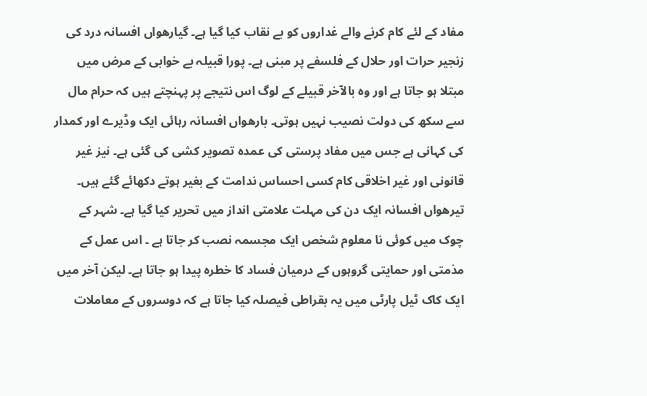مفاد کے لئے کام کرنے والے غداروں کو بے نقاب کیا گیا ہے۔ گیارھواں افسانہ درد کی زنجیر حرات اور حلال کے فلسفے پر مبنی ہے۔ پورا قبیلہ بے خوابی کے مرض میں مبتلا ہو جاتا ہے اور وہ بالآخر قبیلے کے لوگ اس نتیجے پر پہنچتے ہیں کہ حرام مال سے سکھ کی دولت نصیب نہیں ہوتی۔ بارھواں افسانہ رہائی ایک وڈیرے اور کمدار کی کہانی ہے جس میں مفاد پرستی کی عمدہ تصویر کشی کی گئی ہے۔ نیز غیر قانونی اور غیر اخلاقی کام کسی احساس ندامت کے بغیر ہوتے دکھائے گئے ہیں۔ تیرھواں افسانہ ایک دن کی مہلت علامتی انداز میں تحریر کیا گیا ہے۔ شہر کے چوک میں کوئی نا معلوم شخص ایک مجسمہ نصب کر جاتا ہے ۔ اس عمل کے مذمتی اور حمایتی گروہوں کے درمیان فساد کا خطرہ پیدا ہو جاتا ہے۔ لیکن آخر میں ایک کاک ٹیل پارٹی میں یہ بقراطی فیصلہ کیا جاتا ہے کہ دوسروں کے معاملات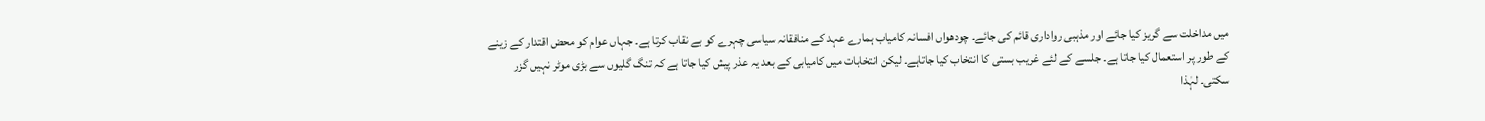میں مداخلت سے گریز کیا جائے اور مذہبی رواداری قائم کی جائے۔ چودھواں افسانہ کامیاب ہمارے عہد کے منافقانہ سیاسی چہرے کو بے نقاب کرتا ہے۔ جہاں عوام کو محض اقتدار کے زینے کے طور پر استعمال کیا جاتا ہے۔ جلسے کے لئے غریب بستی کا انتخاب کیا جاتاہے۔ لیکن انتخابات میں کامیابی کے بعد یہ عذر پیش کیا جاتا ہے کہ تنگ گلیوں سے بڑی موٹر نہیں گزر سکتی۔ لہٰذا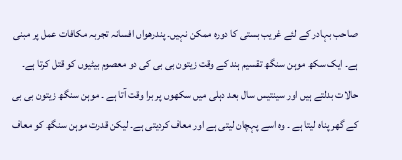صاحب بہادر کے لئے غریب بستی کا دورہ ممکن نہیں۔ پندرھواں افسانہ تجربہ مکافات عمل پر مبنی ہے۔ ایک سکھ موہن سنگھ تقسیم ہند کے وقت زیتون بی بی کی دو معصوم بیٹیوں کو قتل کرتا ہے۔ حالات بدلتے ہیں اور سینتیس سال بعد دہلی میں سکھوں پر برا وقت آتا ہے ۔ موہن سنگھ زیتون بی بی کے گھر پناہ لیتا ہے ۔ وہ اسے پہچان لیتی ہے اور معاف کردیتی ہے۔ لیکن قدرت موہن سنگھ کو معاف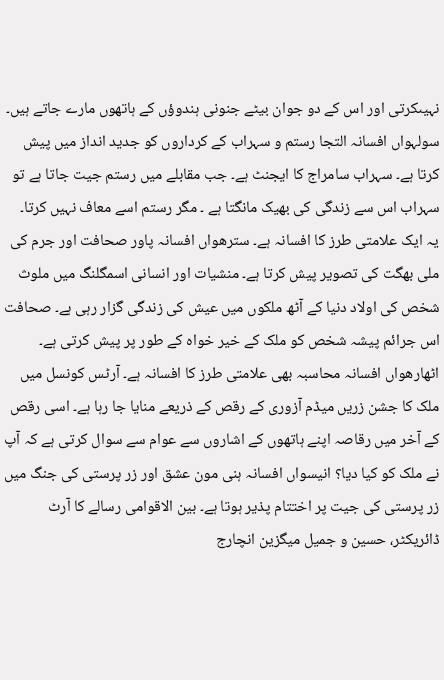نہیںکرتی اور اس کے دو جوان بیٹے جنونی ہندوؤں کے ہاتھوں مارے جاتے ہیں۔ سولہواں افسانہ التجا رستم و سہراب کے کرداروں کو جدید انداز میں پیش کرتا ہے۔ سہراب سامراج کا ایجنٹ ہے۔ جب مقابلے میں رستم جیت جاتا ہے تو سہراب اس سے زندگی کی بھیک مانگتا ہے ۔ مگر رستم اسے معاف نہیں کرتا۔ یہ ایک علامتی طرز کا افسانہ ہے۔ سترھواں افسانہ پاور صحافت اور جرم کی ملی بھگت کی تصویر پیش کرتا ہے۔ منشیات اور انسانی اسمگلنگ میں ملوث شخص کی اولاد دنیا کے آٹھ ملکوں میں عیش کی زندگی گزار رہی ہے۔ صحافت اس جرائم پیشہ شخص کو ملک کے خیر خواہ کے طور پر پیش کرتی ہے۔ اٹھارھواں افسانہ محاسبہ بھی علامتی طرز کا افسانہ ہے۔ آرٹس کونسل میں ملک کا جشن زریں میڈم آزوری کے رقص کے ذریعے منایا جا رہا ہے۔ اسی رقص کے آخر میں رقاصہ اپنے ہاتھوں کے اشاروں سے عوام سے سوال کرتی ہے کہ آپ نے ملک کو کیا دیا؟ انیسواں افسانہ ہنی مون عشق اور زر پرستی کی جنگ میں زر پرستی کی جیت پر اختتام پذیر ہوتا ہے۔ بین الاقوامی رسالے کا آرٹ ڈائریکٹر، حسین و جمیل میگزین انچارج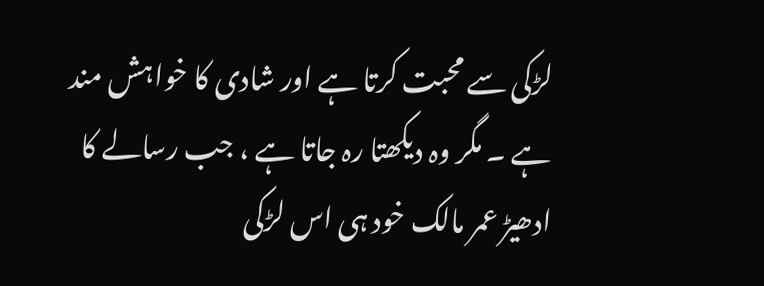لڑکی سے محبت کرتا ہے اور شادی کا خواہش مند ہے ۔ مگر وہ دیکھتا رہ جاتا ہے ، جب رسالے کا ادھیڑ عمر مالک خود ہی اس لڑکی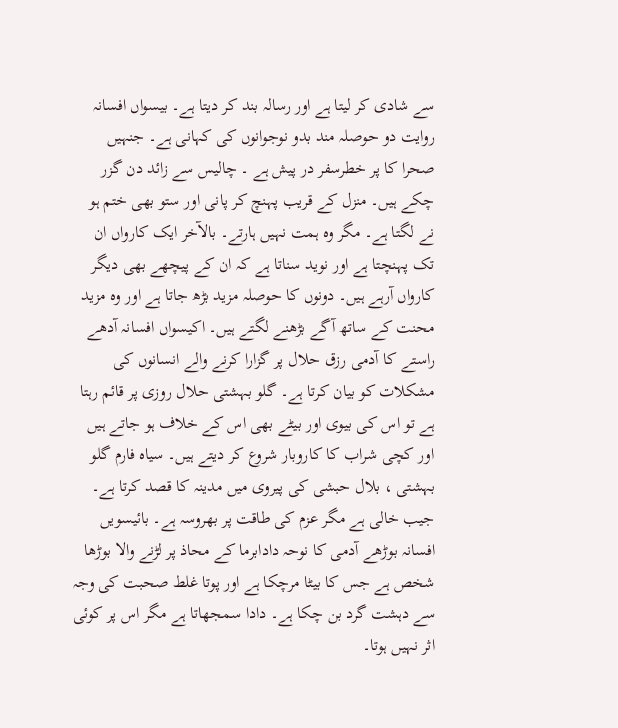سے شادی کر لیتا ہے اور رسالہ بند کر دیتا ہے۔ بیسواں افسانہ روایت دو حوصلہ مند بدو نوجوانوں کی کہانی ہے۔ جنہیں صحرا کا پر خطرسفر در پیش ہے ۔ چالیس سے زائد دن گزر چکے ہیں۔ منزل کے قریب پہنچ کر پانی اور ستو بھی ختم ہو نے لگتا ہے۔ مگر وہ ہمت نہیں ہارتے۔ بالآخر ایک کارواں ان تک پہنچتا ہے اور نوید سناتا ہے کہ ان کے پیچھے بھی دیگر کارواں آرہے ہیں۔ دونوں کا حوصلہ مزید بڑھ جاتا ہے اور وہ مزید محنت کے ساتھ آگے بڑھنے لگتے ہیں۔ اکیسواں افسانہ آدھے راستے کا آدمی رزق حلال پر گزارا کرنے والے انسانوں کی مشکلات کو بیان کرتا ہے۔ گلو بہشتی حلال روزی پر قائم رہتا ہے تو اس کی بیوی اور بیٹے بھی اس کے خلاف ہو جاتے ہیں اور کچی شراب کا کاروبار شروع کر دیتے ہیں۔ سیاہ فارم گلو بہشتی ، بلال حبشی کی پیروی میں مدینہ کا قصد کرتا ہے۔ جیب خالی ہے مگر عزم کی طاقت پر بھروسہ ہے۔ بائیسویں افسانہ بوڑھے آدمی کا نوحہ دادابرما کے محاذ پر لڑنے والا بوڑھا شخص ہے جس کا بیٹا مرچکا ہے اور پوتا غلط صحبت کی وجہ سے دہشت گرد بن چکا ہے۔ دادا سمجھاتا ہے مگر اس پر کوئی اثر نہیں ہوتا۔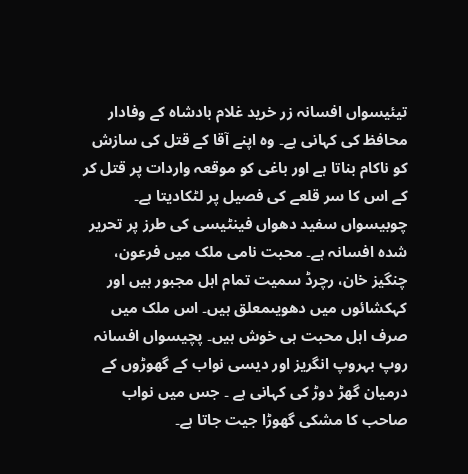تیئیسواں افسانہ زر خرید غلام بادشاہ کے وفادار محافظ کی کہانی ہے۔ وہ اپنے آقا کے قتل کی سازش کو ناکام بناتا ہے اور باغی کو موقعہ واردات پر قتل کر کے اس کا سر قلعے کی فصیل پر لٹکادیتا ہے۔ چوبیسواں سفید دھواں فینٹیسی کی طرز پر تحریر شدہ افسانہ ہے۔ محبت نامی ملک میں فرعون، چنگیز خان، رچرڈ سمیت تمام اہل مجبور ہیں اور کہکشائوں میں دھویںمعلق ہیں۔ اس ملک میں صرف اہل محبت ہی خوش ہیں۔ پچیسواں افسانہ روپ بہروپ انگریز اور دیسی نواب کے گھوڑوں کے درمیان گھڑ دوڑ کی کہانی ہے ۔ جس میں نواب صاحب کا مشکی گھوڑا جیت جاتا ہے۔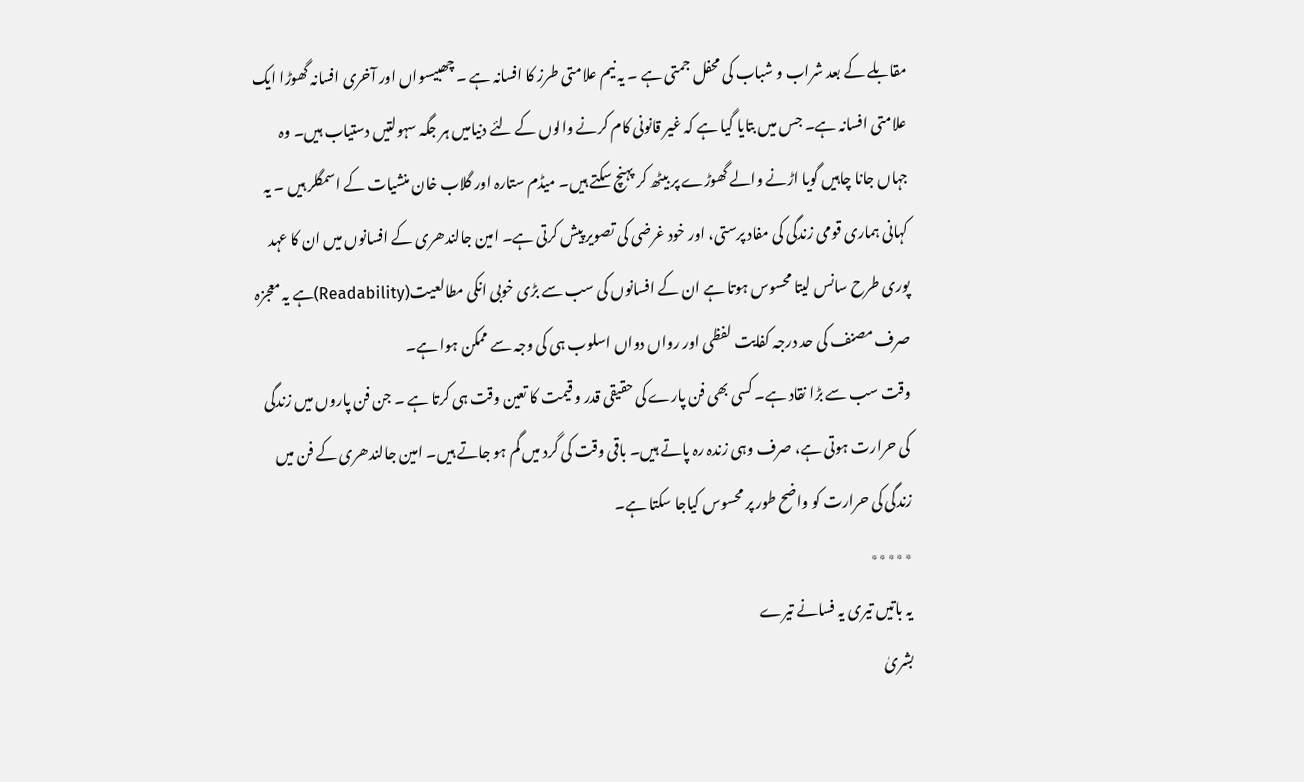مقابلے کے بعد شراب و شباب کی محفل جمتی ہے ۔ یہ نیم علامتی طرز کا افسانہ ہے ۔ چھبیسواں اور آخری افسانہ گھوڑا ایک علامتی افسانہ ہے۔ جس میں بتایا گیا ہے کہ غیر قانونی کام کرنے والوں کے لئے دنیامیں ہر جگہ سہولتیں دستیاب ہیں۔ وہ جہاں جانا چاہیں گویا اڑنے والے گھوڑے پر بیٹھ کر پہنچ سکتے ہیں۔ میڈم ستارہ اور گلاب خان منشیات کے اسمگلر ہیں ۔ یہ کہانی ہماری قومی زندگی کی مفاد پرستی، اور خود غرضی کی تصویر پیش کرتی ہے۔ امین جالندھری کے افسانوں میں ان کا عہد پوری طرح سانس لیتا محسوس ہوتا ہے ان کے افسانوں کی سب سے بڑی خوبی انکی مطالعیت(Readability)ہے یہ معجزہ صرف مصنف کی حد درجہ کفایت لفظی اور رواں دواں اسلوب ہی کی وجہ سے ممکن ہوا ہے۔
وقت سب سے بڑا نقاد ہے۔ کسی بھی فن پارے کی حقیقی قدر و قیمت کا تعین وقت ہی کرتا ہے ۔ جن فن پاروں میں زندگی کی حرارت ہوتی ہے، صرف وہی زندہ رہ پاتے ہیں۔ باقی وقت کی گرد میں گم ہو جاتے ہیں۔ امین جالندھری کے فن میں زندگی کی حرارت کو واضح طور پر محسوس کیاجا سکتا ہے۔
٭٭٭٭٭
یہ باتیں تیری یہ فسانے تیرے
بشریٰ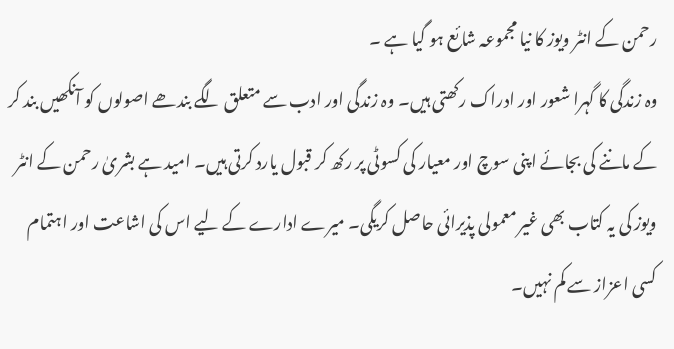رحمن کے انٹر ویوز کا نیا مجموعہ شائع ہو گیا ہے ۔
وہ زندگی کا گہرا شعور اور ادراک رکھتی ہیں۔ وہ زندگی اور ادب سے متعلق لگے بندھے اصولوں کو آنکھیں بند کر کے ماننے کی بجائے اپنی سوچ اور معیار کی کسوٹی پر رکھ کر قبول یارد کرتی ہیں۔ امید ہے بشریٰ رحمن کے انٹر ویوز کی یہ کتاب بھی غیر معمولی پذیرائی حاصل کریگی۔ میرے ادارے کے لیے اس کی اشاعت اور اہتمام کسی اعزاز سے کم نہیں۔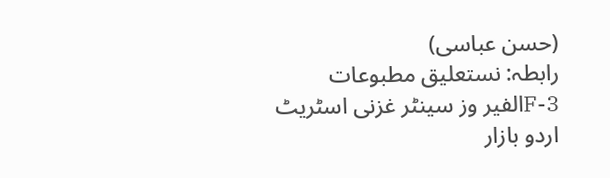(حسن عباسی)
رابطہ: نستعلیق مطبوعات
F-3الفیر وز سینٹر غزنی اسٹریٹ اردو بازار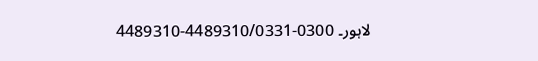لاہور۔ 0300-4489310/0331-4489310